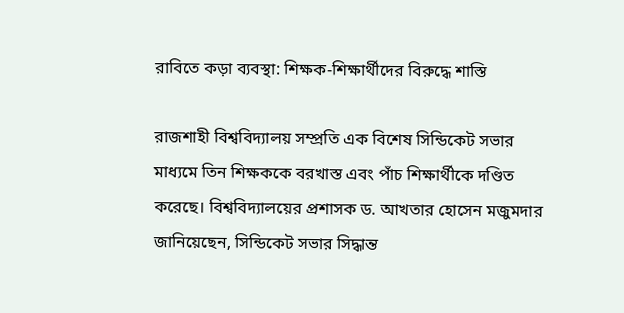রাবিতে কড়া ব্যবস্থা: শিক্ষক-শিক্ষার্থীদের বিরুদ্ধে শাস্তি

রাজশাহী বিশ্ববিদ্যালয় সম্প্রতি এক বিশেষ সিন্ডিকেট সভার মাধ্যমে তিন শিক্ষককে বরখাস্ত এবং পাঁচ শিক্ষার্থীকে দণ্ডিত করেছে। বিশ্ববিদ্যালয়ের প্রশাসক ড. আখতার হোসেন মজুমদার জানিয়েছেন, সিন্ডিকেট সভার সিদ্ধান্ত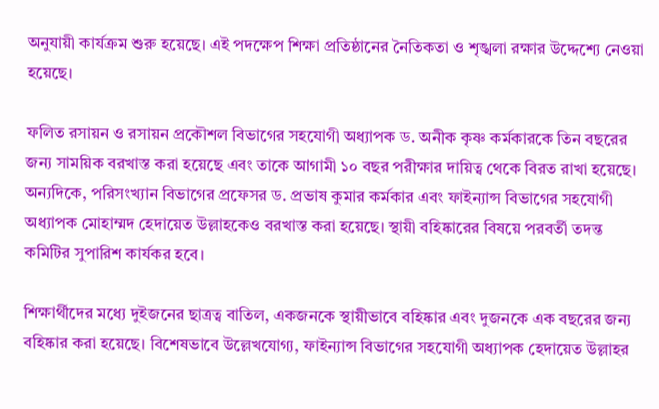অনুযায়ী কার্যক্রম শুরু হয়েছে। এই পদক্ষেপ শিক্ষা প্রতিষ্ঠানের নৈতিকতা ও শৃঙ্খলা রক্ষার উদ্দেশ্যে নেওয়া হয়েছে।

ফলিত রসায়ন ও রসায়ন প্রকৌশল বিভাগের সহযোগী অধ্যাপক ড. অনীক কৃষ্ণ কর্মকারকে তিন বছরের জন্য সাময়িক বরখাস্ত করা হয়েছে এবং তাকে আগামী ১০ বছর পরীক্ষার দায়িত্ব থেকে বিরত রাখা হয়েছে। অন্যদিকে, পরিসংখ্যান বিভাগের প্রফেসর ড. প্রভাষ কুমার কর্মকার এবং ফাইন্যান্স বিভাগের সহযোগী অধ্যাপক মোহাম্মদ হেদায়েত উল্লাহকেও বরখাস্ত করা হয়েছে। স্থায়ী বহিষ্কারের বিষয়ে পরবর্তী তদন্ত কমিটির সুপারিশ কার্যকর হবে।

শিক্ষার্থীদের মধ্যে দুইজনের ছাত্রত্ব বাতিল, একজনকে স্থায়ীভাবে বহিষ্কার এবং দুজনকে এক বছরের জন্য বহিষ্কার করা হয়েছে। বিশেষভাবে উল্লেখযোগ্য, ফাইন্যান্স বিভাগের সহযোগী অধ্যাপক হেদায়েত উল্লাহর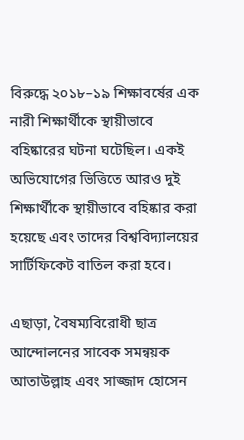বিরুদ্ধে ২০১৮–১৯ শিক্ষাবর্ষের এক নারী শিক্ষার্থীকে স্থায়ীভাবে বহিষ্কারের ঘটনা ঘটেছিল। একই অভিযোগের ভিত্তিতে আরও দুই শিক্ষার্থীকে স্থায়ীভাবে বহিষ্কার করা হয়েছে এবং তাদের বিশ্ববিদ্যালয়ের সার্টিফিকেট বাতিল করা হবে।

এছাড়া, বৈষম্যবিরোধী ছাত্র আন্দোলনের সাবেক সমন্বয়ক আতাউল্লাহ এবং সাজ্জাদ হোসেন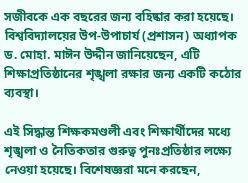সজীবকে এক বছরের জন্য বহিষ্কার করা হয়েছে। বিশ্ববিদ্যালয়ের উপ-উপাচার্য (প্রশাসন) অধ্যাপক ড. মোহা. মাঈন উদ্দীন জানিয়েছেন, এটি শিক্ষাপ্রতিষ্ঠানের শৃঙ্খলা রক্ষার জন্য একটি কঠোর ব্যবস্থা।

এই সিদ্ধান্ত শিক্ষকমণ্ডলী এবং শিক্ষার্থীদের মধ্যে শৃঙ্খলা ও নৈতিকতার গুরুত্ব পুনঃপ্রতিষ্ঠার লক্ষ্যে নেওয়া হয়েছে। বিশেষজ্ঞরা মনে করছেন,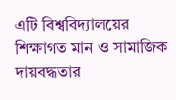এটি বিশ্ববিদ্যালয়ের শিক্ষাগত মান ও সামাজিক দায়বদ্ধতার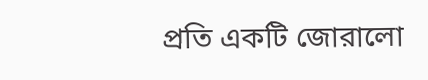প্রতি একটি জোরালো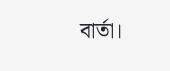বার্তা।